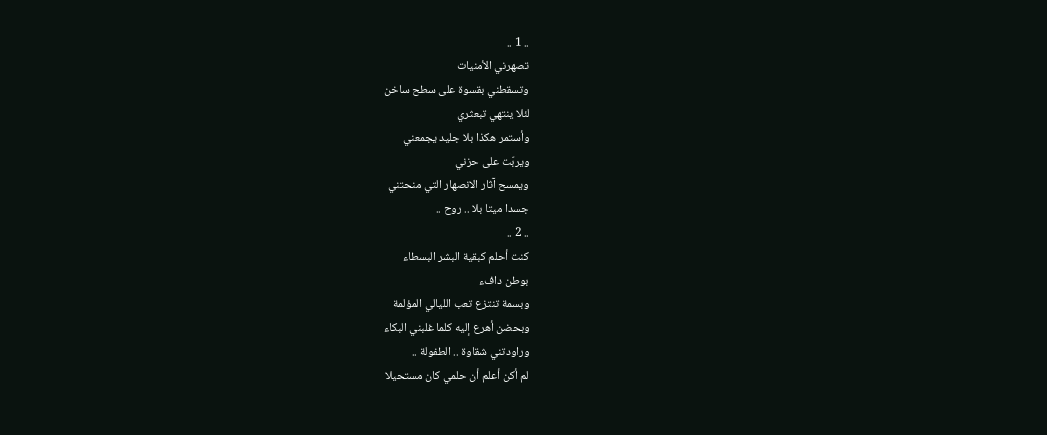.. 1 ..
تصهرني الأمنيات
وتسقطني بقسوة على سطح ساخن
لئلا ينتهي تبعثري
وأستمر هكذا بلا جليد يجمعني
ويربّت على حزني
ويمسح آثار الانصهار التي منحتني
جسدا ميتا بلا .. روح ..
.. 2 ..
كنت أحلم كبقية البشر البسطاء
بوطن دافء
وبسمة تنتزع تعب الليالي المؤلمة
وبحضن أهرع إليه كلما غلبني البكاء
وراودتني شقاوة .. الطفولة ..
لم أكن أعلم أن حلمي كان مستحيلا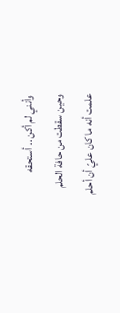وأنني لم أكن .. أستحقه
وحين سقطت من حافة الحلم
علمت أنه ما كان عليّ أن أحلم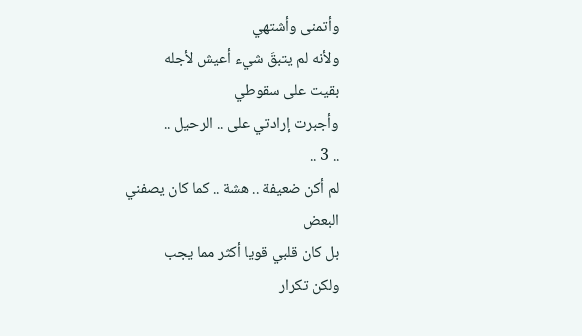وأتمنى وأشتهي
ولأنه لم يتبقَ شيء أعيش لأجله
بقيت على سقوطي
وأجبرت إرادتي على .. الرحيل ..
.. 3 ..
لم أكن ضعيفة .. هشة .. كما كان يصفني البعض
بل كان قلبي قويا أكثر مما يجب
ولكن تكرار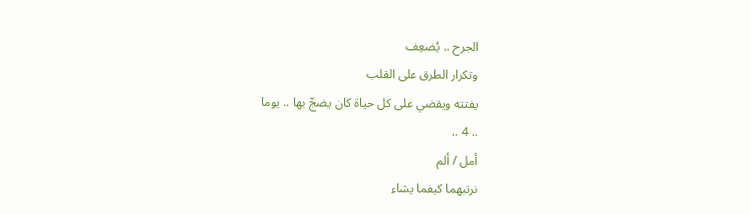الجرح .. يُضعِف
وتكرار الطرق على القلب
يفتته ويقضي على كل حياة كان يضجّ بها .. يوما
.. 4 ..
أمل / ألم
نرتبهما كيفما يشاء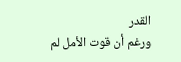القدر
ورغم أن قوت الأمل لم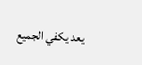يعد يكفي الجميع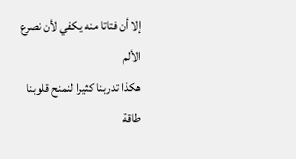إلا أن فتاتا منه يكفي لأن نصرع الألم
هكذا تدربنا كثيرا لنمنح قلوبنا طاقة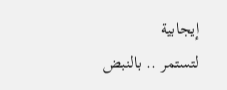إيجابية
لتستمر .. بالنبض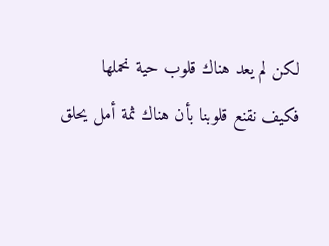لكن لم يعد هناك قلوب حية نحملها
فكيف نقنع قلوبنا بأن هناك ثمة أمل يحلق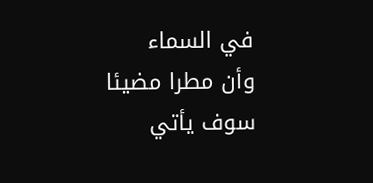في السماء
وأن مطرا مضيئا سوف يأتي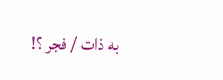به ذات / فجر ؟!